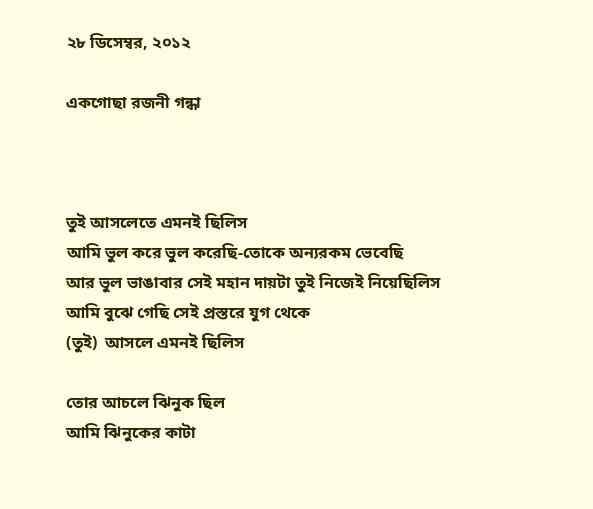২৮ ডিসেম্বর, ২০১২

একগোছা রজনী গন্ধা



তুই আসলেতে এমনই ছিলিস
আমি ভুল করে ভুল করেছি-তোকে অন্যরকম ভেবেছি
আর ভুল ভাঙাবার সেই মহান দায়টা তুই নিজেই নিয়েছিলিস
আমি বুঝে গেছি সেই প্রস্তরে যুগ থেকে
(তুই)  আসলে এমনই ছিলিস

তোর আচলে ঝিনুক ছিল
আমি ঝিনুকের কাটা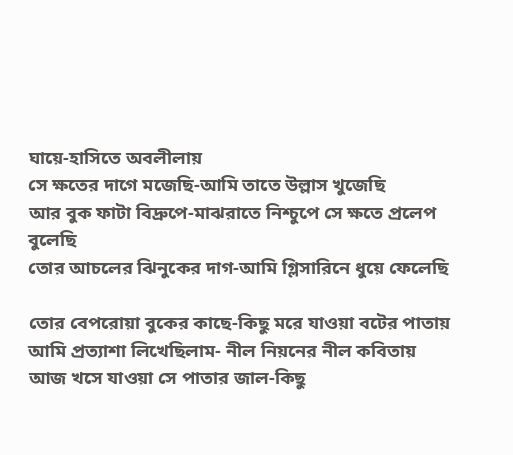ঘায়ে-হাসিতে অবলীলায়
সে ক্ষতের দাগে মজেছি-আমি তাতে উল্লাস খুজেছি
আর বুক ফাটা বিদ্রুপে-মাঝরাতে নিশ্চুপে সে ক্ষতে প্রলেপ বুলেছি
তোর আচলের ঝিনুকের দাগ-আমি গ্লিসারিনে ধুয়ে ফেলেছি

তোর বেপরোয়া বুকের কাছে-কিছু মরে যাওয়া বটের পাতায়
আমি প্রত্যাশা লিখেছিলাম- নীল নিয়নের নীল কবিতায়
আজ খসে যাওয়া সে পাতার জাল-কিছু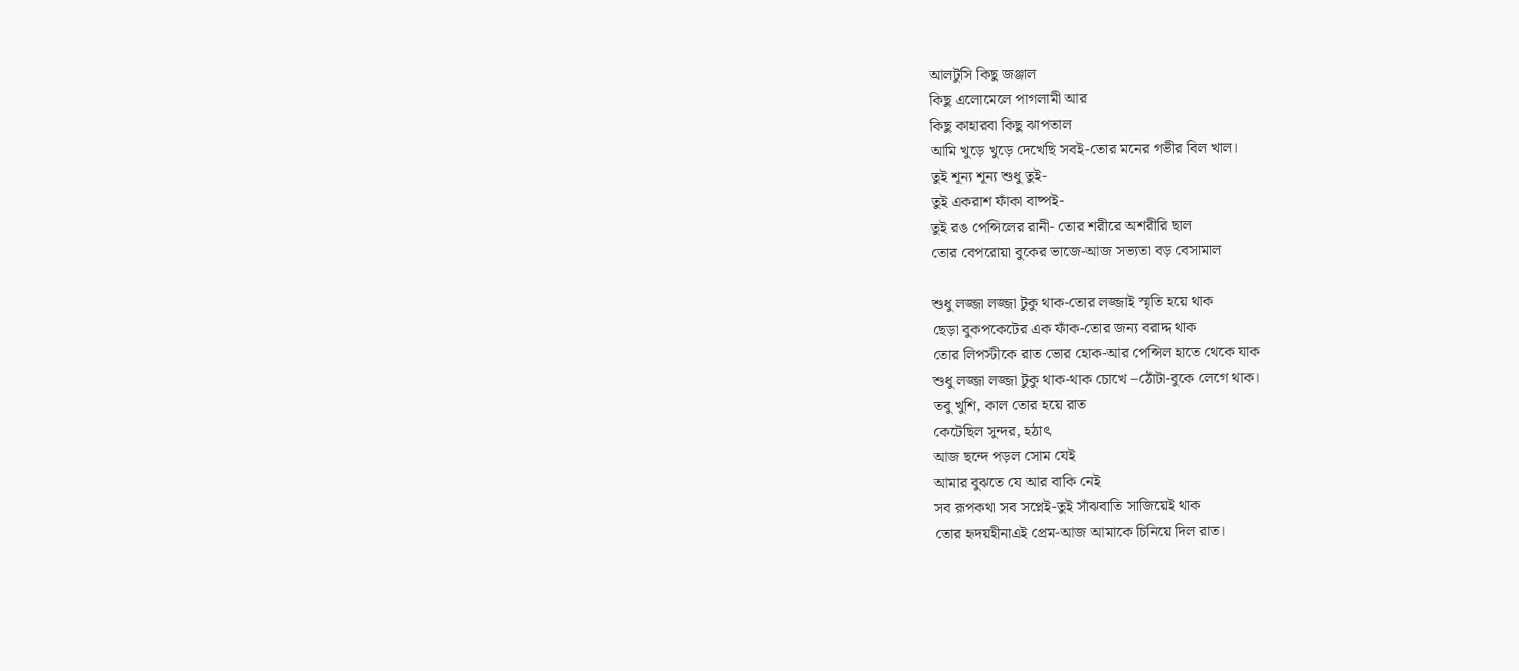আলটুসি কিছু জঞ্জাল
কিছু এলোমেলে পাগলামী আর
কিছু কাহারবা কিছু ঝাপতাল
আমি খুড়ে খুড়ে দেখেছি সবই-তোর মনের গভীর বিল খাল।
তুই শূন্য শূন্য শুধু তুই-
তুই একরাশ ফাঁকা বাষ্পই-
তুই রঙ পেন্সিলের রানী- তোর শরীরে অশরীরি ছাল
তোর বেপরোয়া বুকের ভাজে-আজ সভ্যতা বড় বেসামাল

শুধু লজ্জা লজ্জা টুকু থাক-তোর লজ্জাই স্মৃতি হয়ে থাক
ছেড়া বুকপকেটের এক ফাঁক-তোর জন্য বরাদ্দ থাক
তোর লিপস্টীকে রাত ভোর হোক-আর পেন্সিল হাতে থেকে যাক
শুধু লজ্জা লজ্জা টুকু থাক-থাক চোখে –ঠোঁটা-বুকে লেগে থাক।
তবু খুশি, কাল তোর হয়ে রাত
কেটেছিল সুন্দর, হঠাৎ
আজ ছন্দে পড়ল সোম যেই
আমার বুঝতে যে আর বাকি নেই
সব রূপকথা সব সপ্নেই-তুই সাঁঝবাতি সাজিয়েই থাক
তোর হৃদয়হীনাএই প্রেম-আজ আমাকে চিনিয়ে দিল রাত।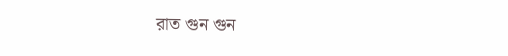রাত গুন গুন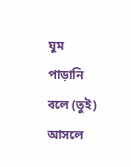ঘুম পাড়ানি
বলে (তুই) আসলে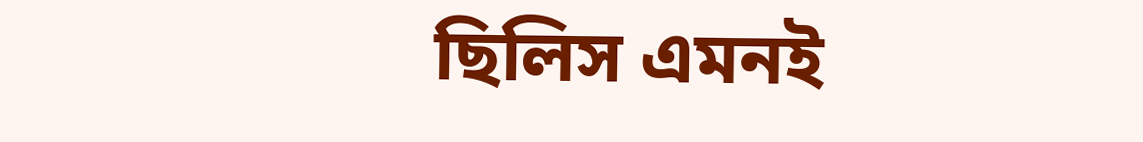ছিলিস এমনই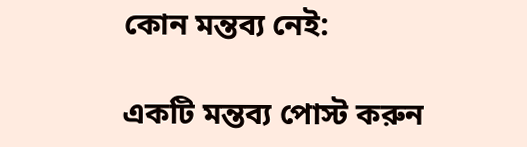কোন মন্তব্য নেই:

একটি মন্তব্য পোস্ট করুন